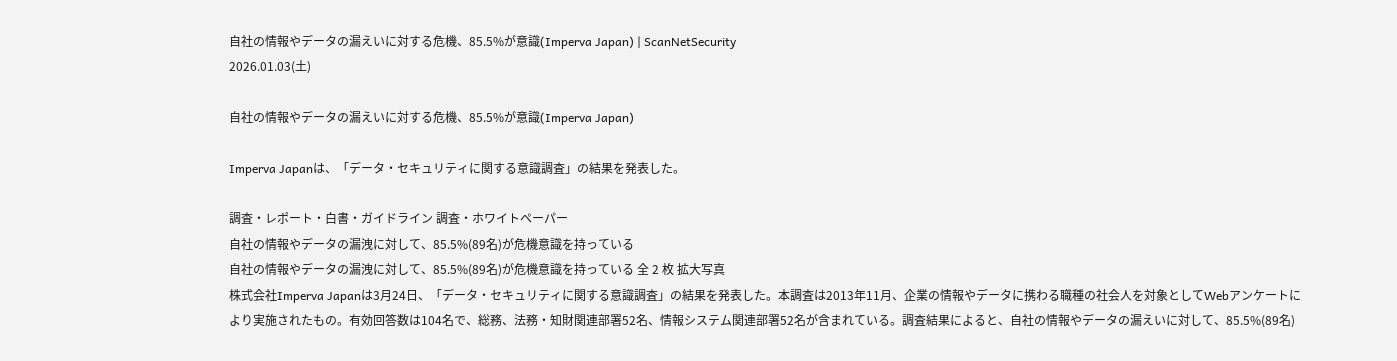自社の情報やデータの漏えいに対する危機、85.5%が意識(Imperva Japan) | ScanNetSecurity
2026.01.03(土)

自社の情報やデータの漏えいに対する危機、85.5%が意識(Imperva Japan)

Imperva Japanは、「データ・セキュリティに関する意識調査」の結果を発表した。

調査・レポート・白書・ガイドライン 調査・ホワイトペーパー
自社の情報やデータの漏洩に対して、85.5%(89名)が危機意識を持っている
自社の情報やデータの漏洩に対して、85.5%(89名)が危機意識を持っている 全 2 枚 拡大写真
株式会社Imperva Japanは3月24日、「データ・セキュリティに関する意識調査」の結果を発表した。本調査は2013年11月、企業の情報やデータに携わる職種の社会人を対象としてWebアンケートにより実施されたもの。有効回答数は104名で、総務、法務・知財関連部署52名、情報システム関連部署52名が含まれている。調査結果によると、自社の情報やデータの漏えいに対して、85.5%(89名)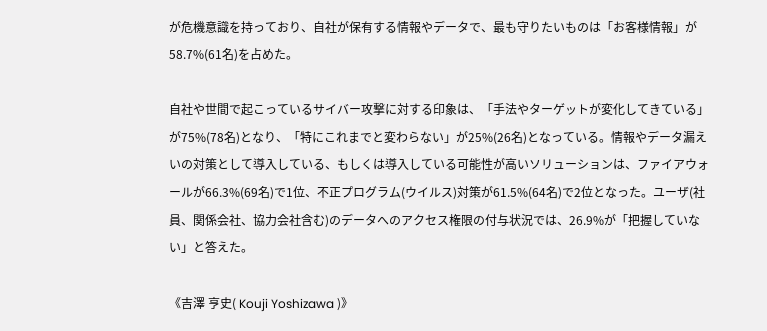が危機意識を持っており、自社が保有する情報やデータで、最も守りたいものは「お客様情報」が58.7%(61名)を占めた。

自社や世間で起こっているサイバー攻撃に対する印象は、「手法やターゲットが変化してきている」が75%(78名)となり、「特にこれまでと変わらない」が25%(26名)となっている。情報やデータ漏えいの対策として導入している、もしくは導入している可能性が高いソリューションは、ファイアウォールが66.3%(69名)で1位、不正プログラム(ウイルス)対策が61.5%(64名)で2位となった。ユーザ(社員、関係会社、協力会社含む)のデータへのアクセス権限の付与状況では、26.9%が「把握していない」と答えた。

《吉澤 亨史( Kouji Yoshizawa )》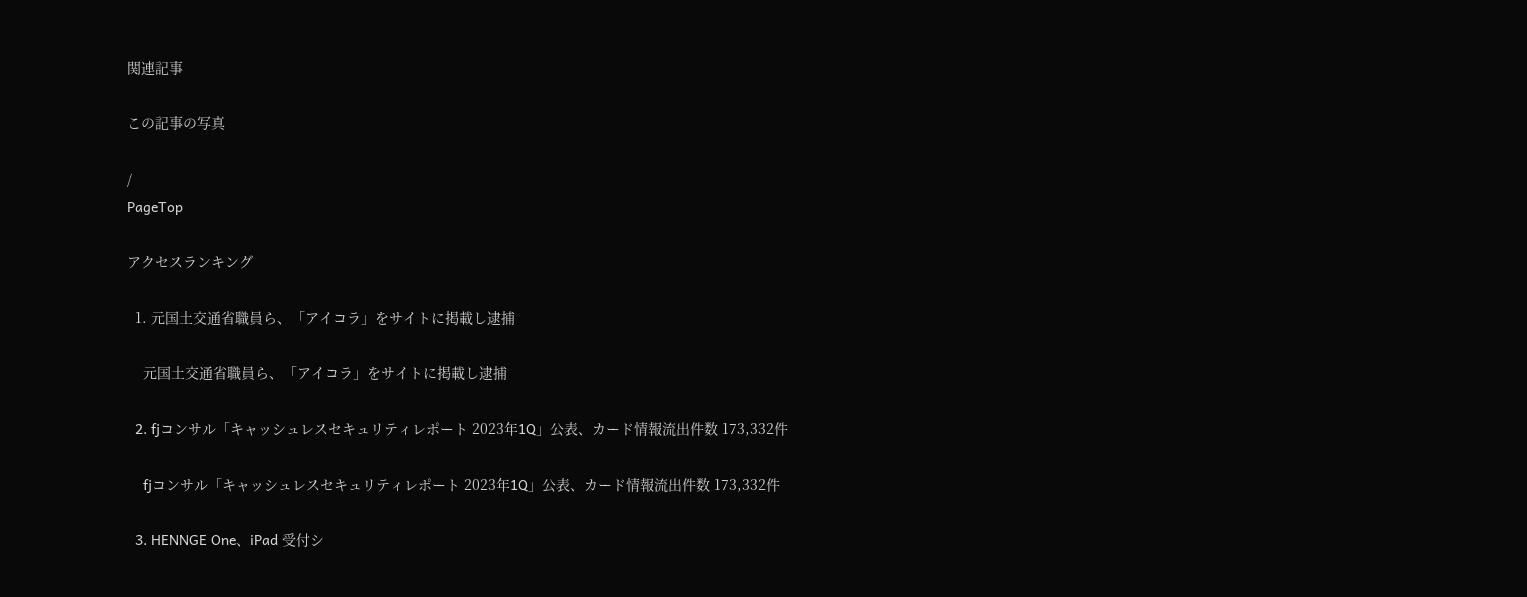関連記事

この記事の写真

/
PageTop

アクセスランキング

  1. 元国土交通省職員ら、「アイコラ」をサイトに掲載し逮捕

    元国土交通省職員ら、「アイコラ」をサイトに掲載し逮捕

  2. fjコンサル「キャッシュレスセキュリティレポート 2023年1Q」公表、カード情報流出件数 173,332件

    fjコンサル「キャッシュレスセキュリティレポート 2023年1Q」公表、カード情報流出件数 173,332件

  3. HENNGE One、iPad 受付シ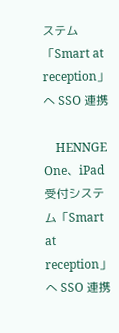ステム「Smart at reception」へ SSO 連携

    HENNGE One、iPad 受付システム「Smart at reception」へ SSO 連携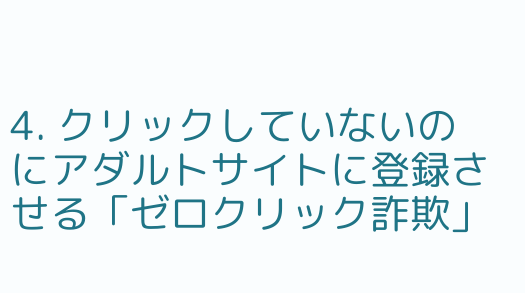4. クリックしていないのにアダルトサイトに登録させる「ゼロクリック詐欺」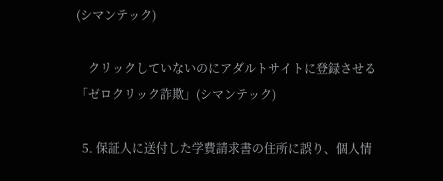(シマンテック)

    クリックしていないのにアダルトサイトに登録させる「ゼロクリック詐欺」(シマンテック)

  5. 保証人に送付した学費請求書の住所に誤り、個人情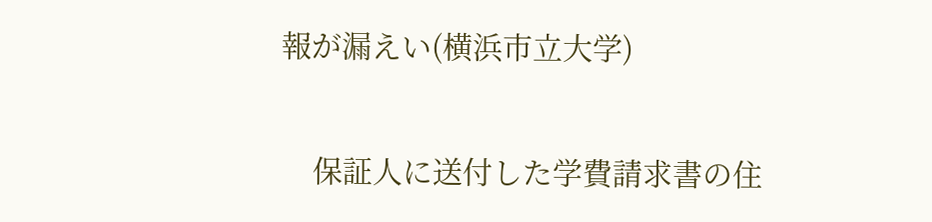報が漏えい(横浜市立大学)

    保証人に送付した学費請求書の住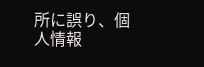所に誤り、個人情報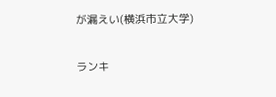が漏えい(横浜市立大学)

ランキ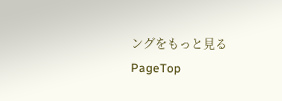ングをもっと見る
PageTop